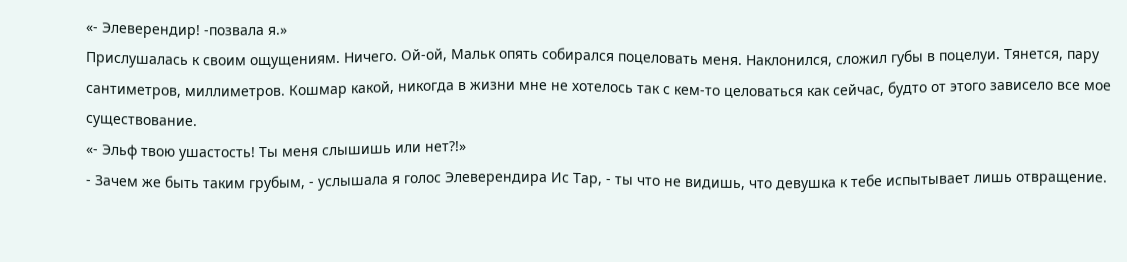«- Элеверендир! -позвала я.»
Прислушалась к своим ощущениям. Ничего. Ой-ой, Мальк опять собирался поцеловать меня. Наклонился, сложил губы в поцелуи. Тянется, пару сантиметров, миллиметров. Кошмар какой, никогда в жизни мне не хотелось так с кем-то целоваться как сейчас, будто от этого зависело все мое существование.
«- Эльф твою ушастость! Ты меня слышишь или нет?!»
- Зачем же быть таким грубым, - услышала я голос Элеверендира Ис Тар, - ты что не видишь, что девушка к тебе испытывает лишь отвращение.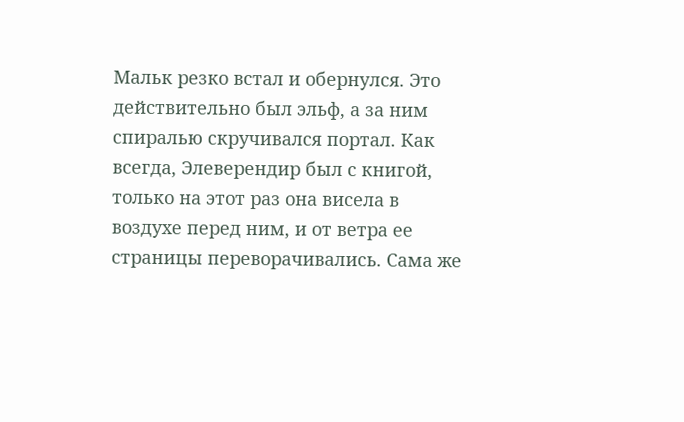Мальк резко встал и обернулся. Это действительно был эльф, а за ним спиралью скручивался портал. Как всегда, Элеверендир был с книгой, только на этот раз она висела в воздухе перед ним, и от ветра ее страницы переворачивались. Сама же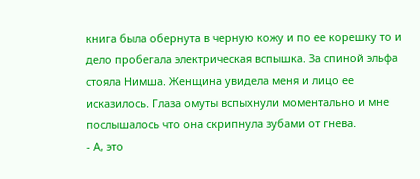книга была обернута в черную кожу и по ее корешку то и дело пробегала электрическая вспышка. За спиной эльфа стояла Нимша. Женщина увидела меня и лицо ее исказилось. Глаза омуты вспыхнули моментально и мне послышалось что она скрипнула зубами от гнева.
- А, это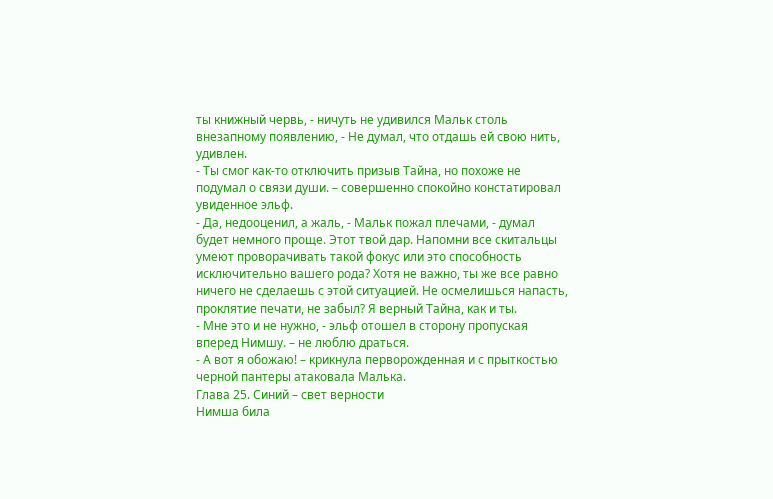ты книжный червь, - ничуть не удивился Мальк столь внезапному появлению, - Не думал, что отдашь ей свою нить, удивлен.
- Ты смог как-то отключить призыв Тайна, но похоже не подумал о связи души. – совершенно спокойно констатировал увиденное эльф.
- Да, недооценил, а жаль, - Мальк пожал плечами, - думал будет немного проще. Этот твой дар. Напомни все скитальцы умеют проворачивать такой фокус или это способность исключительно вашего рода? Хотя не важно, ты же все равно ничего не сделаешь с этой ситуацией. Не осмелишься напасть, проклятие печати, не забыл? Я верный Тайна, как и ты.
- Мне это и не нужно, - эльф отошел в сторону пропуская вперед Нимшу. – не люблю драться.
- А вот я обожаю! – крикнула перворожденная и с прыткостью черной пантеры атаковала Малька.
Глава 25. Синий – свет верности
Нимша била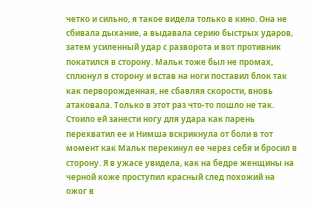четко и сильно, я такое видела только в кино. Она не сбивала дыхание, а выдавала серию быстрых ударов, затем усиленный удар с разворота и вот противник покатился в сторону. Мальк тоже был не промах, сплюнул в сторону и встав на ноги поставил блок так как перворожденная, не сбавляя скорости, вновь атаковала. Только в этот раз что-то пошло не так. Стоило ей занести ногу для удара как парень перехватил ее и Нимша вскрикнула от боли в тот момент как Мальк перекинул ее через себя и бросил в сторону. Я в ужасе увидела, как на бедре женщины на черной коже проступил красный след похожий на ожог в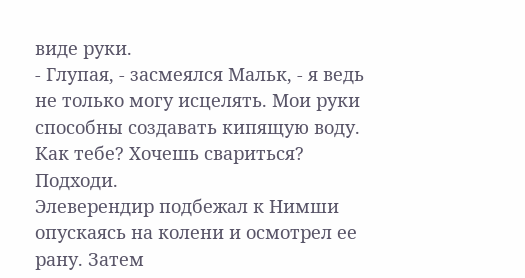виде руки.
- Глупая, - засмеялся Мальк, - я ведь не только могу исцелять. Мои руки способны создавать кипящую воду. Как тебе? Хочешь свариться? Подходи.
Элеверендир подбежал к Нимши опускаясь на колени и осмотрел ее рану. Затем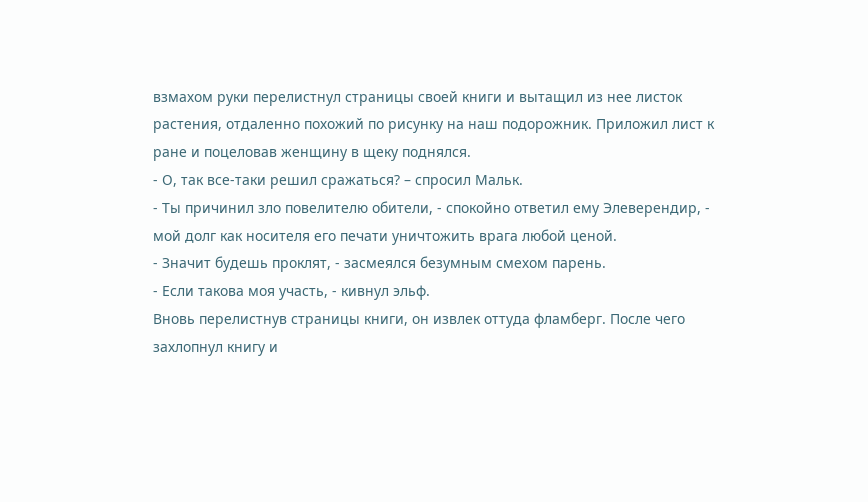взмахом руки перелистнул страницы своей книги и вытащил из нее листок растения, отдаленно похожий по рисунку на наш подорожник. Приложил лист к ране и поцеловав женщину в щеку поднялся.
- О, так все-таки решил сражаться? – спросил Мальк.
- Ты причинил зло повелителю обители, - спокойно ответил ему Элеверендир, - мой долг как носителя его печати уничтожить врага любой ценой.
- Значит будешь проклят, - засмеялся безумным смехом парень.
- Если такова моя участь, - кивнул эльф.
Вновь перелистнув страницы книги, он извлек оттуда фламберг. После чего захлопнул книгу и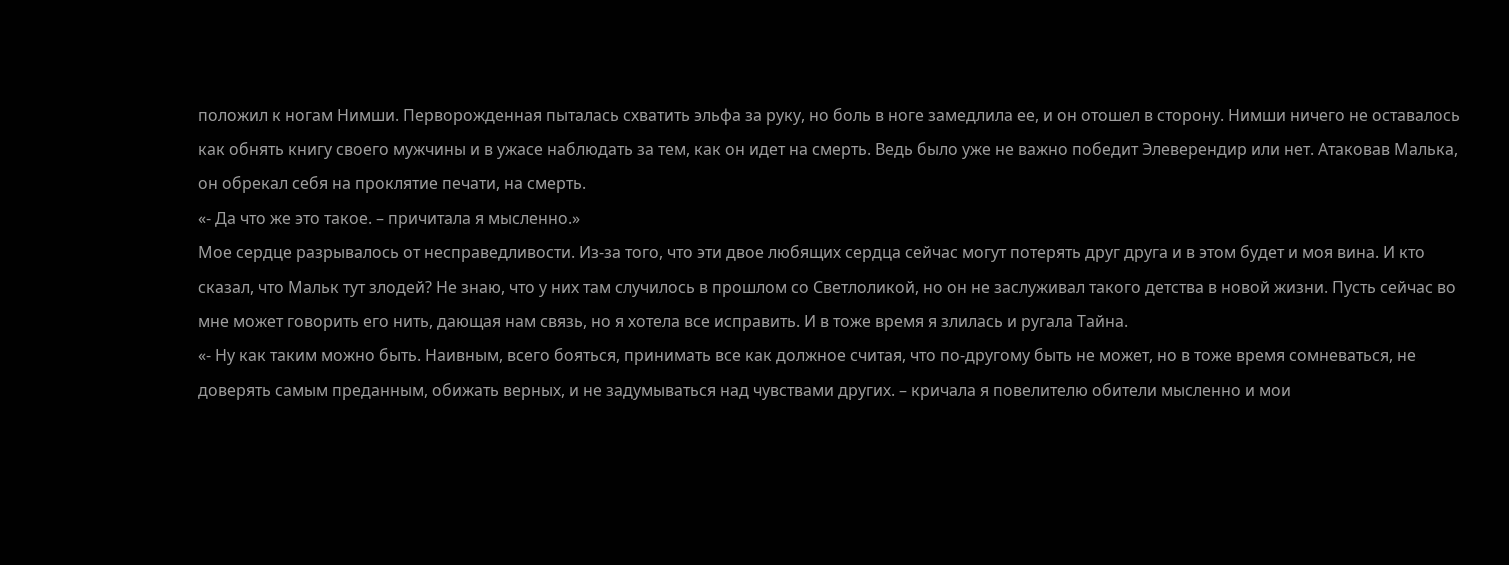положил к ногам Нимши. Перворожденная пыталась схватить эльфа за руку, но боль в ноге замедлила ее, и он отошел в сторону. Нимши ничего не оставалось как обнять книгу своего мужчины и в ужасе наблюдать за тем, как он идет на смерть. Ведь было уже не важно победит Элеверендир или нет. Атаковав Малька, он обрекал себя на проклятие печати, на смерть.
«- Да что же это такое. – причитала я мысленно.»
Мое сердце разрывалось от несправедливости. Из-за того, что эти двое любящих сердца сейчас могут потерять друг друга и в этом будет и моя вина. И кто сказал, что Мальк тут злодей? Не знаю, что у них там случилось в прошлом со Светлоликой, но он не заслуживал такого детства в новой жизни. Пусть сейчас во мне может говорить его нить, дающая нам связь, но я хотела все исправить. И в тоже время я злилась и ругала Тайна.
«- Ну как таким можно быть. Наивным, всего бояться, принимать все как должное считая, что по-другому быть не может, но в тоже время сомневаться, не доверять самым преданным, обижать верных, и не задумываться над чувствами других. – кричала я повелителю обители мысленно и мои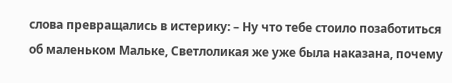слова превращались в истерику: – Ну что тебе стоило позаботиться об маленьком Мальке, Светлоликая же уже была наказана, почему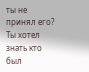ты не принял его? Ты хотел знать кто был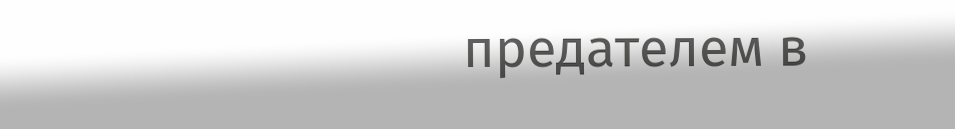предателем в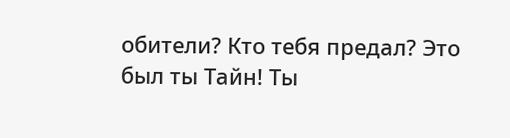обители? Кто тебя предал? Это был ты Тайн! Ты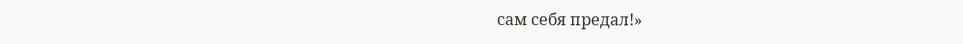сам себя предал!»